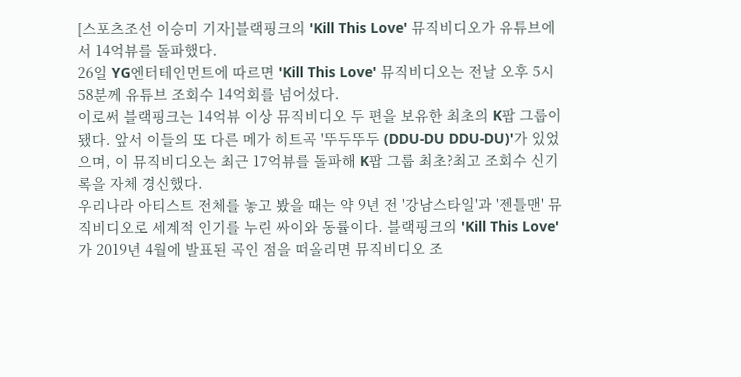[스포츠조선 이승미 기자]블랙핑크의 'Kill This Love' 뮤직비디오가 유튜브에서 14억뷰를 돌파했다.
26일 YG엔터테인먼트에 따르면 'Kill This Love' 뮤직비디오는 전날 오후 5시 58분께 유튜브 조회수 14억회를 넘어섰다.
이로써 블랙핑크는 14억뷰 이상 뮤직비디오 두 편을 보유한 최초의 K팝 그룹이 됐다. 앞서 이들의 또 다른 메가 히트곡 '뚜두뚜두 (DDU-DU DDU-DU)'가 있었으며, 이 뮤직비디오는 최근 17억뷰를 돌파해 K팝 그룹 최초?최고 조회수 신기록을 자체 경신했다.
우리나라 아티스트 전체를 놓고 봤을 때는 약 9년 전 '강남스타일'과 '젠틀맨' 뮤직비디오로 세계적 인기를 누린 싸이와 동률이다. 블랙핑크의 'Kill This Love'가 2019년 4월에 발표된 곡인 점을 떠올리면 뮤직비디오 조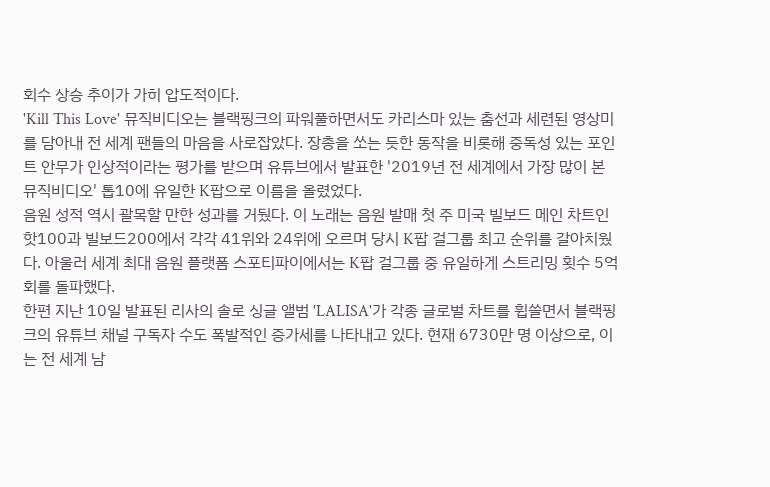회수 상승 추이가 가히 압도적이다.
'Kill This Love' 뮤직비디오는 블랙핑크의 파워풀하면서도 카리스마 있는 춤선과 세련된 영상미를 담아내 전 세계 팬들의 마음을 사로잡았다. 장총을 쏘는 듯한 동작을 비롯해 중독성 있는 포인트 안무가 인상적이라는 평가를 받으며 유튜브에서 발표한 '2019년 전 세계에서 가장 많이 본 뮤직비디오' 톱10에 유일한 K팝으로 이름을 올렸었다.
음원 성적 역시 괄목할 만한 성과를 거뒀다. 이 노래는 음원 발매 첫 주 미국 빌보드 메인 차트인 핫100과 빌보드200에서 각각 41위와 24위에 오르며 당시 K팝 걸그룹 최고 순위를 갈아치웠다. 아울러 세계 최대 음원 플랫폼 스포티파이에서는 K팝 걸그룹 중 유일하게 스트리밍 횟수 5억회를 돌파했다.
한편 지난 10일 발표된 리사의 솔로 싱글 앨범 'LALISA'가 각종 글로벌 차트를 휩쓸면서 블랙핑크의 유튜브 채널 구독자 수도 폭발적인 증가세를 나타내고 있다. 현재 6730만 명 이상으로, 이는 전 세계 남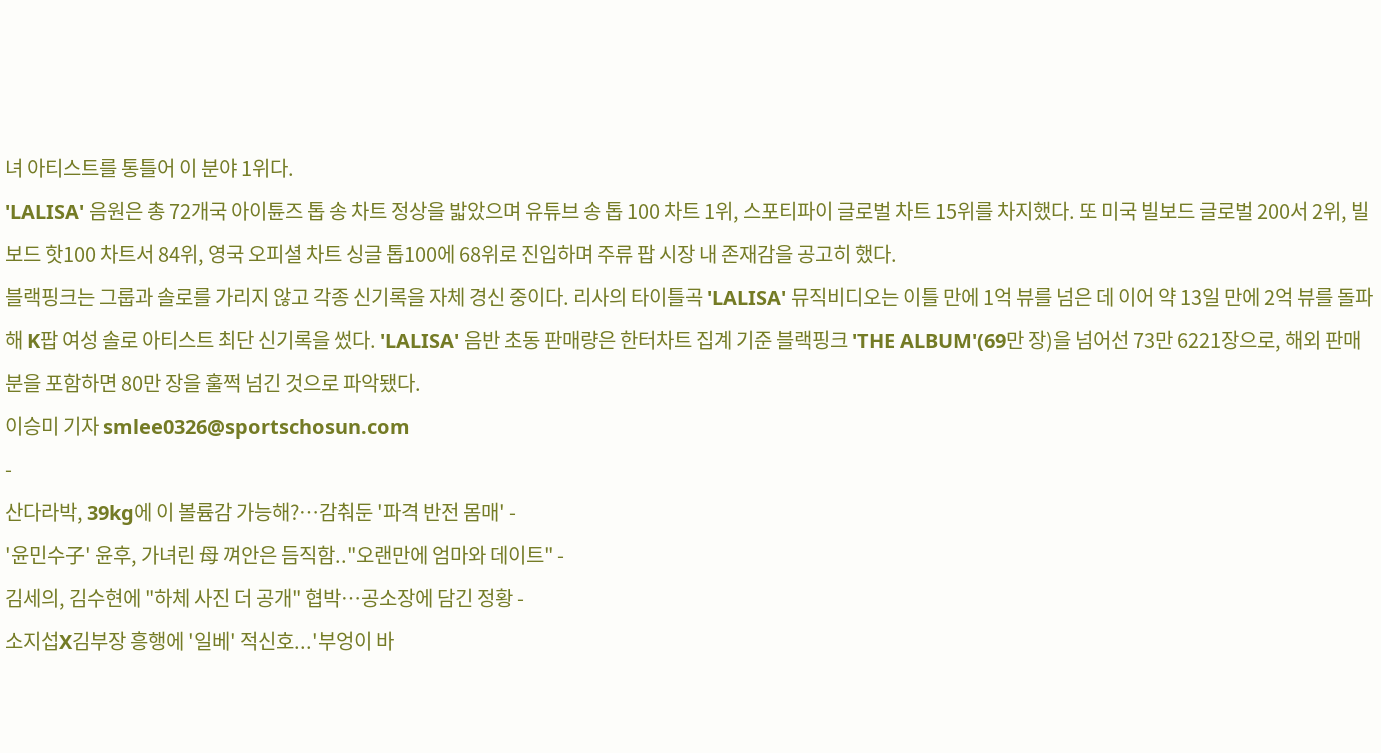녀 아티스트를 통틀어 이 분야 1위다.
'LALISA' 음원은 총 72개국 아이튠즈 톱 송 차트 정상을 밟았으며 유튜브 송 톱 100 차트 1위, 스포티파이 글로벌 차트 15위를 차지했다. 또 미국 빌보드 글로벌 200서 2위, 빌보드 핫100 차트서 84위, 영국 오피셜 차트 싱글 톱100에 68위로 진입하며 주류 팝 시장 내 존재감을 공고히 했다.
블랙핑크는 그룹과 솔로를 가리지 않고 각종 신기록을 자체 경신 중이다. 리사의 타이틀곡 'LALISA' 뮤직비디오는 이틀 만에 1억 뷰를 넘은 데 이어 약 13일 만에 2억 뷰를 돌파해 K팝 여성 솔로 아티스트 최단 신기록을 썼다. 'LALISA' 음반 초동 판매량은 한터차트 집계 기준 블랙핑크 'THE ALBUM'(69만 장)을 넘어선 73만 6221장으로, 해외 판매분을 포함하면 80만 장을 훌쩍 넘긴 것으로 파악됐다.
이승미 기자 smlee0326@sportschosun.com
-
산다라박, 39kg에 이 볼륨감 가능해?…감춰둔 '파격 반전 몸매' -
'윤민수子' 윤후, 가녀린 母 껴안은 듬직함.."오랜만에 엄마와 데이트" -
김세의, 김수현에 "하체 사진 더 공개" 협박…공소장에 담긴 정황 -
소지섭X김부장 흥행에 '일베' 적신호...'부엉이 바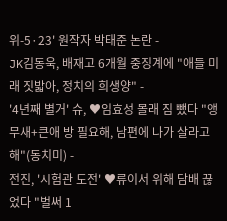위-5·23' 원작자 박태준 논란 -
JK김동욱, 배재고 6개월 중징계에 "애들 미래 짓밟아, 정치의 희생양" -
'4년째 별거' 슈, ♥임효성 몰래 짐 뺐다 "앵무새+큰애 방 필요해, 남편에 나가 살라고 해"(동치미) -
전진, '시험관 도전' ♥류이서 위해 담배 끊었다 "벌써 1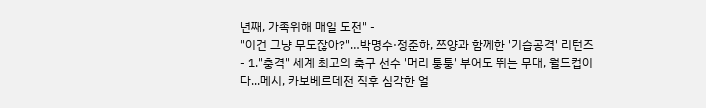년째, 가족위해 매일 도전" -
"이건 그냥 무도잖아?"…박명수·정준하, 쯔양과 함께한 '기습공격' 리턴즈
- 1."충격" 세계 최고의 축구 선수 '머리 퉁퉁' 부어도 뛰는 무대, 월드컵이다...메시, 카보베르데전 직후 심각한 얼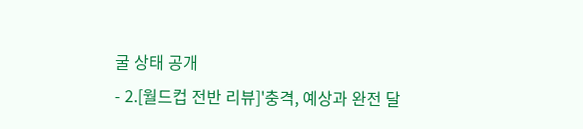굴 상태 공개
- 2.[월드컵 전반 리뷰]'충격, 예상과 완전 달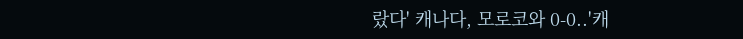랐다' 캐나다, 모로코와 0-0..'캐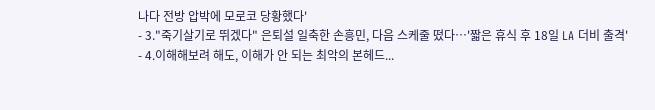나다 전방 압박에 모로코 당황했다'
- 3."죽기살기로 뛰겠다" 은퇴설 일축한 손흥민, 다음 스케줄 떴다…'짧은 휴식 후 18일 LA 더비 출격'
- 4.이해해보려 해도, 이해가 안 되는 최악의 본헤드...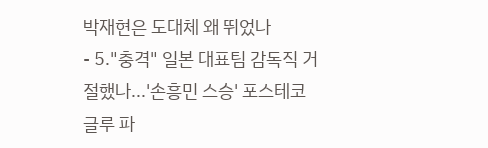박재현은 도대체 왜 뛰었나
- 5."충격" 일본 대표팀 감독직 거절했나...'손흥민 스승' 포스테코글루 파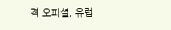격 오피셜, 유럽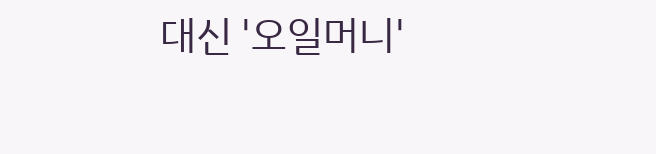대신 '오일머니'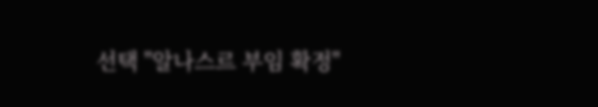선택 "알나스르 부임 확정"